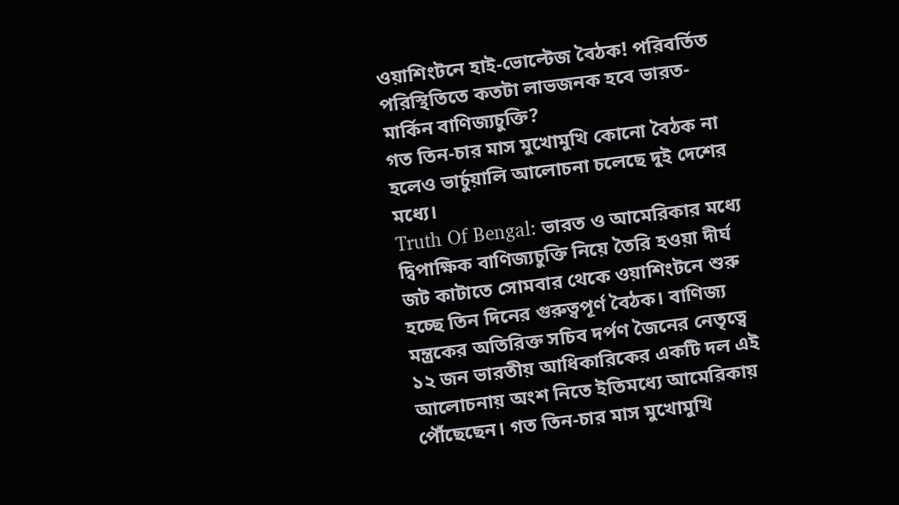ওয়াশিংটনে হাই-ভোল্টেজ বৈঠক! পরিবর্তিত পরিস্থিতিতে কতটা লাভজনক হবে ভারত-মার্কিন বাণিজ্যচুক্তি?
গত তিন-চার মাস মুখোমুখি কোনো বৈঠক না হলেও ভার্চুয়ালি আলোচনা চলেছে দুই দেশের মধ্যে।
Truth Of Bengal: ভারত ও আমেরিকার মধ্যে দ্বিপাক্ষিক বাণিজ্যচুক্তি নিয়ে তৈরি হওয়া দীর্ঘ জট কাটাতে সোমবার থেকে ওয়াশিংটনে শুরু হচ্ছে তিন দিনের গুরুত্বপূর্ণ বৈঠক। বাণিজ্য মন্ত্রকের অতিরিক্ত সচিব দর্পণ জৈনের নেতৃত্বে ১২ জন ভারতীয় আধিকারিকের একটি দল এই আলোচনায় অংশ নিতে ইতিমধ্যে আমেরিকায় পৌঁছেছেন। গত তিন-চার মাস মুখোমুখি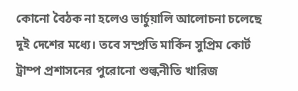কোনো বৈঠক না হলেও ভার্চুয়ালি আলোচনা চলেছে দুই দেশের মধ্যে। তবে সম্প্রতি মার্কিন সুপ্রিম কোর্ট ট্রাম্প প্রশাসনের পুরোনো শুল্কনীতি খারিজ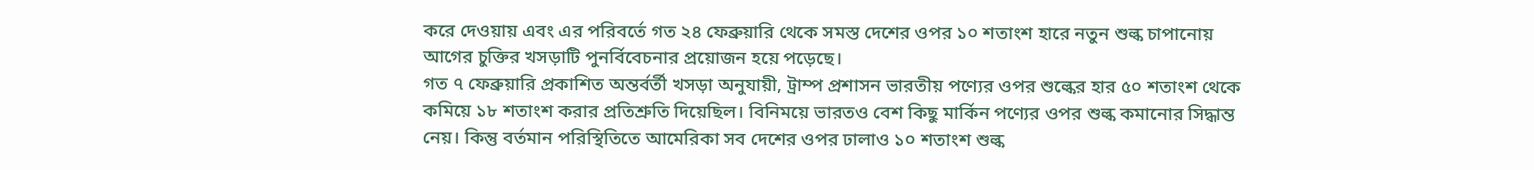করে দেওয়ায় এবং এর পরিবর্তে গত ২৪ ফেব্রুয়ারি থেকে সমস্ত দেশের ওপর ১০ শতাংশ হারে নতুন শুল্ক চাপানোয় আগের চুক্তির খসড়াটি পুনর্বিবেচনার প্রয়োজন হয়ে পড়েছে।
গত ৭ ফেব্রুয়ারি প্রকাশিত অন্তর্বর্তী খসড়া অনুযায়ী, ট্রাম্প প্রশাসন ভারতীয় পণ্যের ওপর শুল্কের হার ৫০ শতাংশ থেকে কমিয়ে ১৮ শতাংশ করার প্রতিশ্রুতি দিয়েছিল। বিনিময়ে ভারতও বেশ কিছু মার্কিন পণ্যের ওপর শুল্ক কমানোর সিদ্ধান্ত নেয়। কিন্তু বর্তমান পরিস্থিতিতে আমেরিকা সব দেশের ওপর ঢালাও ১০ শতাংশ শুল্ক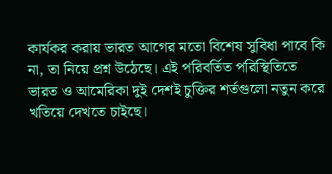কার্যকর করায় ভারত আগের মতো বিশেষ সুবিধা পাবে কি না, তা নিয়ে প্রশ্ন উঠেছে। এই পরিবর্তিত পরিস্থিতিতে ভারত ও আমেরিকা দুই দেশই চুক্তির শর্তগুলো নতুন করে খতিয়ে দেখতে চাইছে।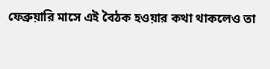ফেব্রুয়ারি মাসে এই বৈঠক হওয়ার কথা থাকলেও তা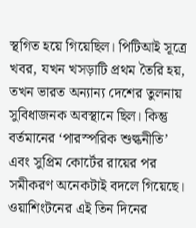স্থগিত হয়ে গিয়েছিল। পিটিআই সূত্রে খবর, যখন খসড়াটি প্রথম তৈরি হয়, তখন ভারত অন্যান্য দেশের তুলনায় সুবিধাজনক অবস্থানে ছিল। কিন্তু বর্তমানের ‘পারস্পরিক শুল্কনীতি’ এবং সুপ্রিম কোর্টের রায়ের পর সমীকরণ অনেকটাই বদলে গিয়েছে। ওয়াশিংটনের এই তিন দিনের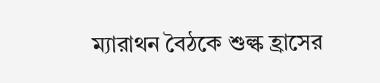ম্যারাথন বৈঠকে শুল্ক হ্রাসের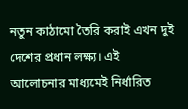নতুন কাঠামো তৈরি করাই এখন দুই দেশের প্রধান লক্ষ্য। এই আলোচনার মাধ্যমেই নির্ধারিত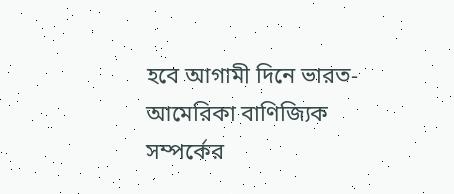হবে আগামী দিনে ভারত-আমেরিকা বাণিজ্যিক সম্পর্কের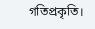গতিপ্রকৃতি।